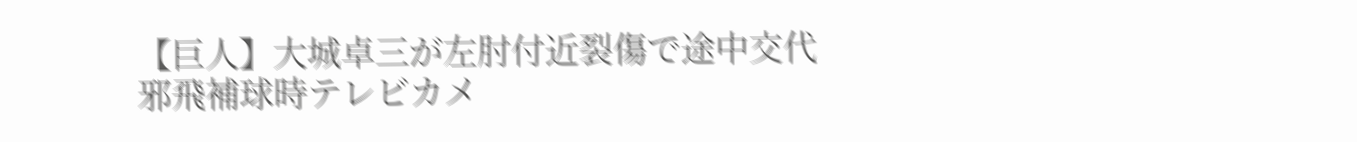【巨人】大城卓三が左肘付近裂傷で途中交代 邪飛補球時テレビカメ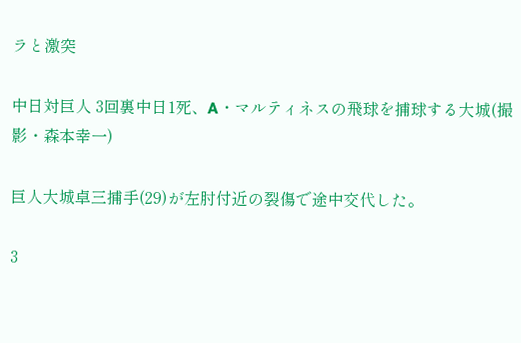ラと激突

中日対巨人 3回裏中日1死、A・マルティネスの飛球を捕球する大城(撮影・森本幸一)

巨人大城卓三捕手(29)が左肘付近の裂傷で途中交代した。

3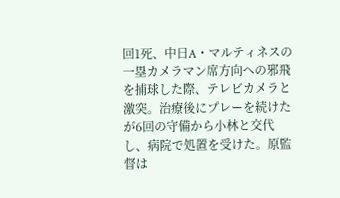回1死、中日A・マルティネスの一塁カメラマン席方向への邪飛を捕球した際、テレビカメラと激突。治療後にプレーを続けたが6回の守備から小林と交代し、病院で処置を受けた。原監督は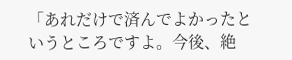「あれだけで済んでよかったというところですよ。今後、絶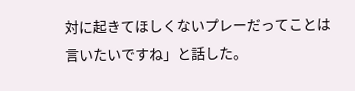対に起きてほしくないプレーだってことは言いたいですね」と話した。